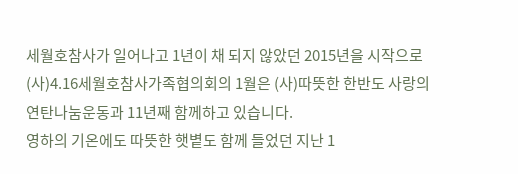세월호참사가 일어나고 1년이 채 되지 않았던 2015년을 시작으로 (사)4.16세월호참사가족협의회의 1월은 (사)따뜻한 한반도 사랑의 연탄나눔운동과 11년째 함께하고 있습니다.
영하의 기온에도 따뜻한 햇볕도 함께 들었던 지난 1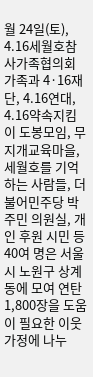월 24일(토), 4.16세월호참사가족협의회 가족과 4·16재단, 4.16연대, 4.16약속지킴이 도봉모임, 무지개교육마을, 세월호를 기억하는 사람들, 더불어민주당 박주민 의원실, 개인 후원 시민 등 40여 명은 서울시 노원구 상계동에 모여 연탄 1,800장을 도움이 필요한 이웃 가정에 나누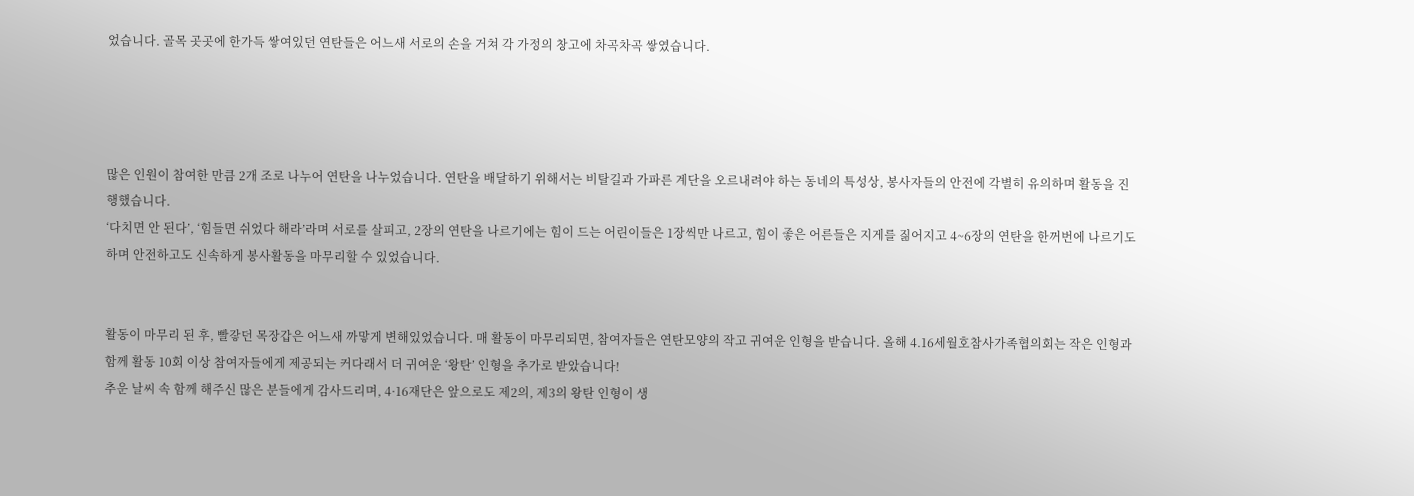었습니다. 골목 곳곳에 한가득 쌓여있던 연탄들은 어느새 서로의 손을 거쳐 각 가정의 창고에 차곡차곡 쌓였습니다.




많은 인원이 참여한 만큼 2개 조로 나누어 연탄을 나누었습니다. 연탄을 배달하기 위해서는 비탈길과 가파른 계단을 오르내려야 하는 동네의 특성상, 봉사자들의 안전에 각별히 유의하며 활동을 진행했습니다.
‘다치면 안 된다’, ‘힘들면 쉬었다 해라’라며 서로를 살피고, 2장의 연탄을 나르기에는 힘이 드는 어린이들은 1장씩만 나르고, 힘이 좋은 어른들은 지게를 짊어지고 4~6장의 연탄을 한꺼번에 나르기도 하며 안전하고도 신속하게 봉사활동을 마무리할 수 있었습니다.


활동이 마무리 된 후, 빨갛던 목장갑은 어느새 까맣게 변해있었습니다. 매 활동이 마무리되면, 참여자들은 연탄모양의 작고 귀여운 인형을 받습니다. 올해 4.16세월호참사가족협의회는 작은 인형과 함께 활동 10회 이상 참여자들에게 제공되는 커다래서 더 귀여운 ‘왕탄’ 인형을 추가로 받았습니다!
추운 날씨 속 함께 해주신 많은 분들에게 감사드리며, 4·16재단은 앞으로도 제2의, 제3의 왕탄 인형이 생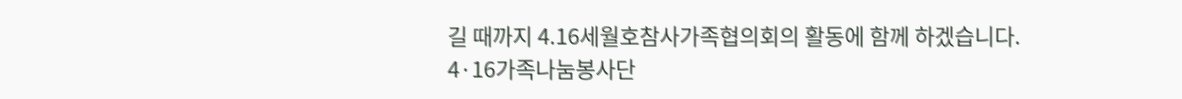길 때까지 4.16세월호참사가족협의회의 활동에 함께 하겠습니다.
4·16가족나눔봉사단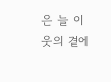은 늘 이웃의 곁에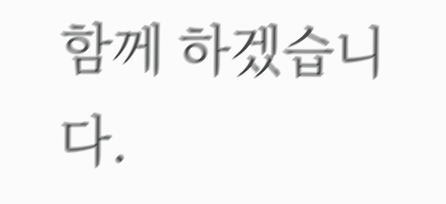함께 하겠습니다.